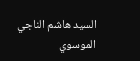السيد هاشم الناجي الموسوي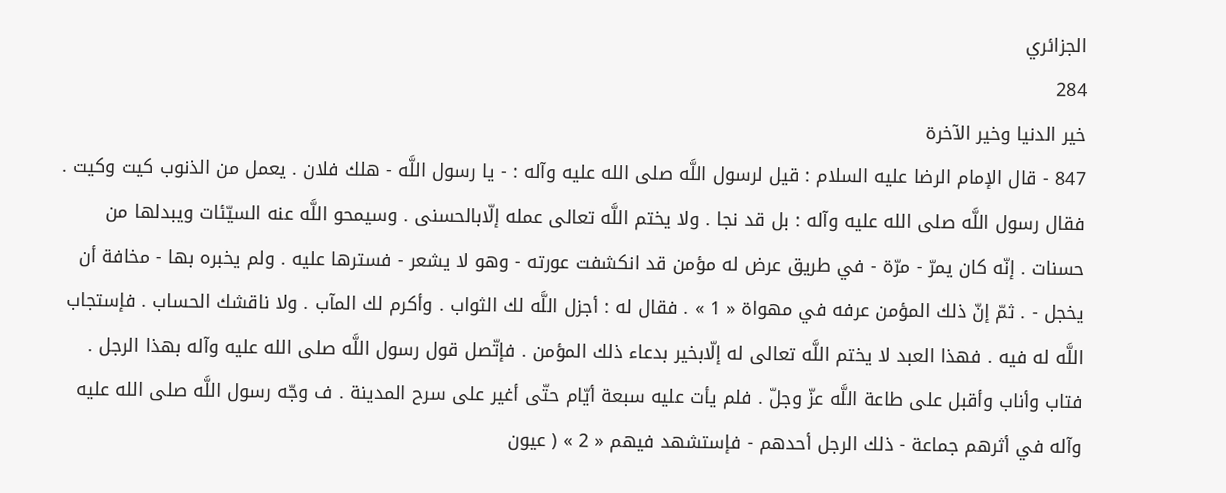الجزائري
284
خير الدنيا وخير الآخرة
847 - قال الإمام الرضا عليه السلام : قيل لرسول اللَّه صلى الله عليه وآله : - يا رسول اللَّه - هلك فلان . يعمل من الذنوب كيت وكيت . فقال رسول اللَّه صلى الله عليه وآله : بل قد نجا . ولا يختم اللَّه تعالى عمله إلّابالحسنى . وسيمحو اللَّه عنه السيّئات ويبدلها من حسنات . إنّه كان يمرّ - مرّة - في طريق عرض له مؤمن قد انكشفت عورته - وهو لا يشعر - فسترها عليه . ولم يخبره بها - مخافة أن يخجل - . ثمّ إنّ ذلك المؤمن عرفه في مهواة « 1 » . فقال له : أجزل اللَّه لك الثواب . وأكرم لك المآب . ولا ناقشك الحساب . فإستجاب اللَّه له فيه . فهذا العبد لا يختم اللَّه تعالى له إلّابخير بدعاء ذلك المؤمن . فإتّصل قول رسول اللَّه صلى الله عليه وآله بهذا الرجل . فتاب وأناب وأقبل على طاعة اللَّه عزّ وجلّ . فلم يأت عليه سبعة أيّام حتّى أغير على سرح المدينة . ف وجّه رسول اللَّه صلى الله عليه وآله في أثرهم جماعة - ذلك الرجل أحدهم - فإستشهد فيهم « 2 » ( عيون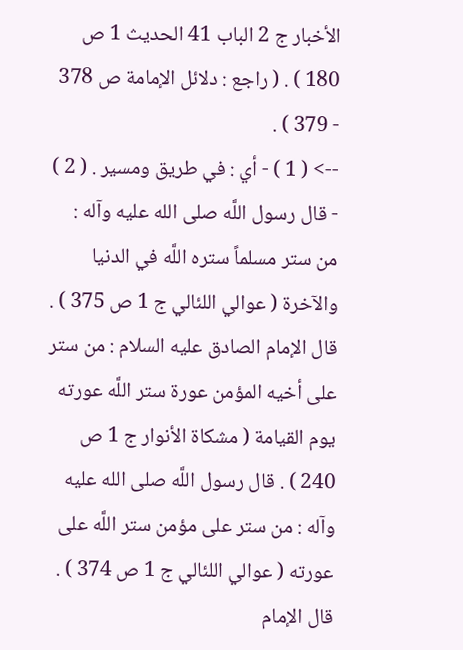الأخبار ج 2 الباب 41 الحديث 1 ص 180 ) . ( راجع : دلائل الإمامة ص 378 - 379 ) .
--> ( 1 ) - أي : في طريق ومسير . ( 2 ) - قال رسول اللَّه صلى الله عليه وآله : من ستر مسلماً ستره اللَّه في الدنيا والآخرة ( عوالي اللئالي ج 1 ص 375 ) . قال الإمام الصادق عليه السلام : من ستر على أخيه المؤمن عورة ستر اللَّه عورته يوم القيامة ( مشكاة الأنوار ج 1 ص 240 ) . قال رسول اللَّه صلى الله عليه وآله : من ستر على مؤمن ستر اللَّه على عورته ( عوالي اللئالي ج 1 ص 374 ) . قال الإمام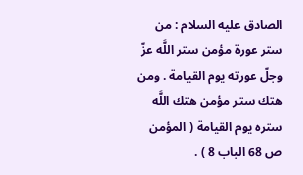الصادق عليه السلام : من ستر عورة مؤمن ستر اللَّه عزّ وجلّ عورته يوم القيامة . ومن هتك ستر مؤمن هتك اللَّه ستره يوم القيامة ( المؤمن ص 68 الباب 8 ) .